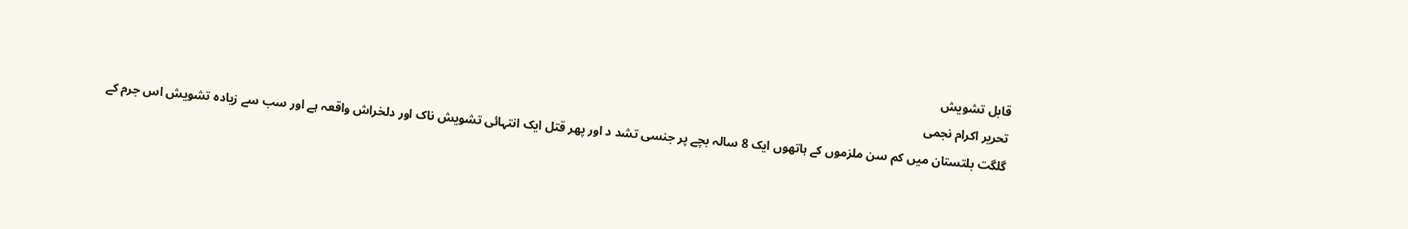قابل تشویش
تحریر اکرام نجمی
گلگت بلتستان میں کم سن ملزموں کے ہاتھوں ایک 8 سالہ بچے پر جنسی تشد د اور پھر قتل ایک انتہائی تشویش ناک اور دلخراش واقعہ ہے اور سب سے زیادہ تشویش اس جرم کے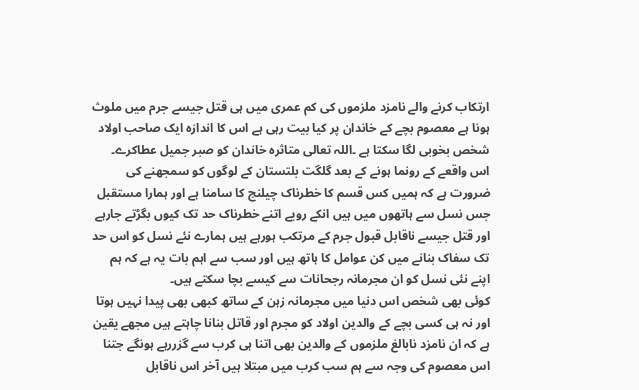ارتکاب کرنے والے نامزد ملزموں کی کم عمری میں ہی قتل جیسے جرم میں ملوث ہونا ہے معصوم بچے کے خاندان پر کیا بیت رہی ہے اس کا اندازہ ایک صاحب اولاد شخص بخوبی لگا سکتا ہے ۔اللہ تعالی متاثرہ خاندان کو صبر جمیل عطاکرے۔
اس واقعے کے رونما ہونے کے بعد گلگت بلتستان کے لوگوں کو سمجھنے کی ضرورت ہے کہ ہمیں کس قسم کا خطرناک چیلنج کا سامنا ہے اور ہمارا مستقبل جس نسل سے ہاتھوں میں ہیں انکے رویے اتنے خطرناک حد تک کیوں بگڑتے جارہے اور قتل جیسے ناقابل قبول جرم کے مرتکب ہورہے ہیں ہمارے نئے نسل کو اس حد تک سفاک بنانے میں کن عوامل کا ہاتھ ہیں اور سب سے اہم بات یہ ہے کہ ہم اپنے نئی نسل کو ان مجرمانہ رجحانات سے کیسے بچا سکتے ہیں۔
کوئی بھی شخص اس دنیا میں مجرمانہ زہن کے ساتھ کبھی بھی پیدا نہیں ہوتا اور نہ ہی کسی بچے کے والدین اولاد کو مجرم اور قاتل بنانا چاہتے ہیں مجھے یقین ہے کہ ان نامزد نابالغ ملزموں کے والدین بھی اتنا ہی کرب سے گزررہے ہونگے جتنا اس معصوم کی وجہ سے ہم سب کرب میں مبتلا ہیں آخر اس ناقابل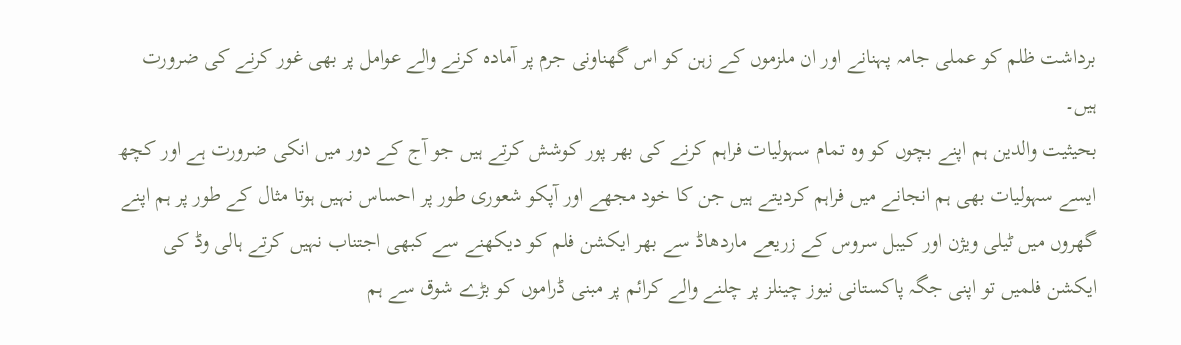برداشت ظلم کو عملی جامہ پہنانے اور ان ملزموں کے زہن کو اس گھناونی جرم پر آمادہ کرنے والے عوامل پر بھی غور کرنے کی ضرورت ہیں۔
بحیثیت والدین ہم اپنے بچوں کو وہ تمام سہولیات فراہم کرنے کی بھر پور کوشش کرتے ہیں جو آج کے دور میں انکی ضرورت ہے اور کچھ ایسے سہولیات بھی ہم انجانے میں فراہم کردیتے ہیں جن کا خود مجھے اور آپکو شعوری طور پر احساس نہیں ہوتا مثال کے طور پر ہم اپنے گھروں میں ٹیلی ویژن اور کیبل سروس کے زریعے ماردھاڈ سے بھر ایکشن فلم کو دیکھنے سے کبھی اجتناب نہیں کرتے ہالی وڈ کی ایکشن فلمیں تو اپنی جگہ پاکستانی نیوز چینلز پر چلنے والے کرائم پر مبنی ڈراموں کو بڑے شوق سے ہم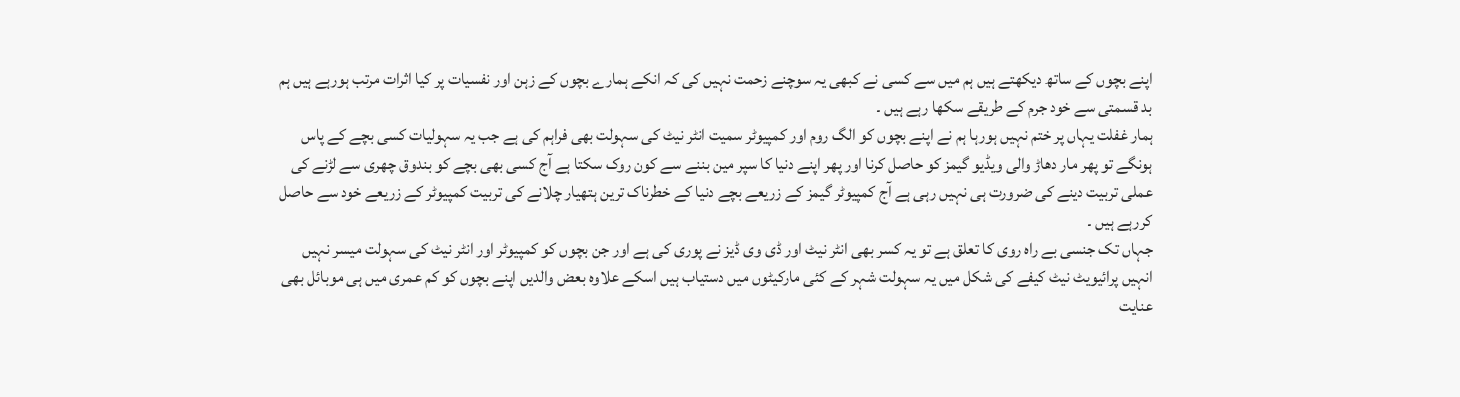اپنے بچوں کے ساتھ دیکھتے ہیں ہم میں سے کسی نے کبھی یہ سوچنے زحمت نہیں کی کہ انکے ہمارے بچوں کے زہن اور نفسیات پر کیا اثرات مرتب ہورہے ہیں ہم بد قسمتی سے خود جرم کے طریقے سکھا رہے ہیں ۔
ہمار غفلت یہاں پر ختم نہیں ہورہا ہم نے اپنے بچوں کو الگ روم اور کمپیوٹر سمیت انٹر نیٹ کی سہولت بھی فراہم کی ہے جب یہ سہولیات کسی بچے کے پاس ہونگے تو پھر مار دھاڑ والی ویڈیو گیمز کو حاصل کرنا اور پھر اپنے دنیا کا سپر مین بننے سے کون روک سکتا ہے آج کسی بھی بچے کو بندوق چھری سے لڑنے کی عملی تربیت دینے کی ضرورت ہی نہیں رہی ہے آج کمپیوٹر گیمز کے زریعے بچے دنیا کے خطرناک ترین ہتھیار چلانے کی تربیت کمپیوٹر کے زریعے خود سے حاصل کررہے ہیں ۔
جہاں تک جنسی بے راہ روی کا تعلق ہے تو یہ کسر بھی انٹر نیٹ اور ڈی وی ڈیز نے پوری کی ہے اور جن بچوں کو کمپیوٹر اور انٹر نیٹ کی سہولت میسر نہیں انہیں پرائیویٹ نیٹ کیفے کی شکل میں یہ سہولت شہر کے کئی مارکیٹوں میں دستیاب ہیں اسکے علاوہ بعض والدیں اپنے بچوں کو کم عمری میں ہی موبائل بھی عنایت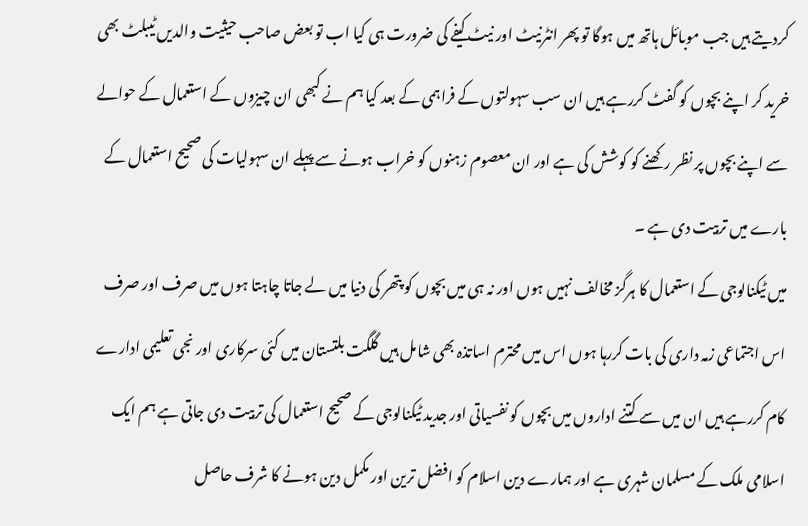کردیتے ہیں جب موبائل ہاتھ میں ہوگا تو پھر انٹرنیٹ اور نیٹ کیفے کی ضرورت ہی کیا اب تو بعض صاحب حیثیت والدیں ٹیبلٹ بھی خرید کر اپنے بچوں کو گفٹ کررہے ہیں ان سب سہولتوں کے فراہمی کے بعد کیا ہم نے کبھی ان چیزوں کے استعمال کے حوالے سے اپنے بچوں پر نظر رکھنے کو کوشش کی ہے اور ان معصوم زہنوں کو خراب ہونے سے پہلے ان سہولیات کی صحیح استعمال کے بارے میں تربیت دی ہے ۔
میں ٹیکنالوجی کے استعمال کا ہرگز مخالف نہیں ہوں اور نہ ہی میں بچوں کو پتھر کی دنیا میں لے جاتا چاہتا ہوں میں صرف اور صرف اس اجتماعی زمہ داری کی بات کررہا ہوں اس میں محترم اساتذہ بھی شامل ہیں گلگت بلتستان میں کئی سرکاری اور نجی تعلیمی ادارے کام کررہے ہیں ان میں سے کتنے اداروں میں بچوں کو نفسیاتی اور جدید ٹیکنالوجی کے صحیح استعمال کی تربیت دی جاتی ہے ہم ایک اسلامی ملک کے مسلمان شہری ہے اور ہمارے دین اسلام کو افضل ترین اور مکمل دین ہونے کا شرف حاصل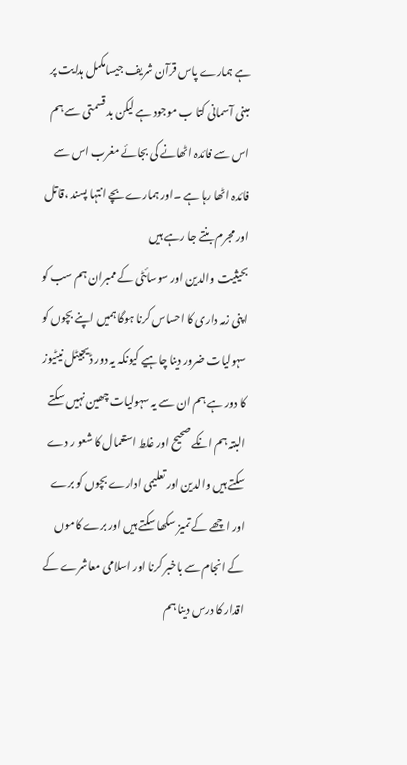ہے ہمارے پاس قرآن شریف جیسامکمل ہدایت پر مبنی آسمانی کتا ب موجود ہے لیکن بد قسمتی سے ہم اس سے فائدہ اٹھانے کی بجائے مغرب اس سے فائدہ اٹھا رہا ہے ۔اور ہمارے بچے انتہا پسند ،قاتل اور مجرم بنتے جا رہے ہیں
بحیثیت والدین اور سوسائٹی کے ممبران ہم سب کو اپنی زمہ داری کا احساس کرنا ہوگا ہمیں اپنے بچوں کو سہولیات ضرور دینا چاہیے کیونکہ یہ دور ڈیجیٹل نیٹیوز کا دور ہے ہم ان سے یہ سہولیات چھین نہیں سکتے البتہ ہم انکے صحیح اور غلط استعمال کا شعو ر دے سکتے ہیں والدین اور تعلیمی ادارے بچوں کو برے اور اچھے کے تمیز سکھا سکتے ہیں اور برے کاموں کے انجام سے باخبر کرنا اور اسلامی معاشرے کے اقدار کا درس دینا ہم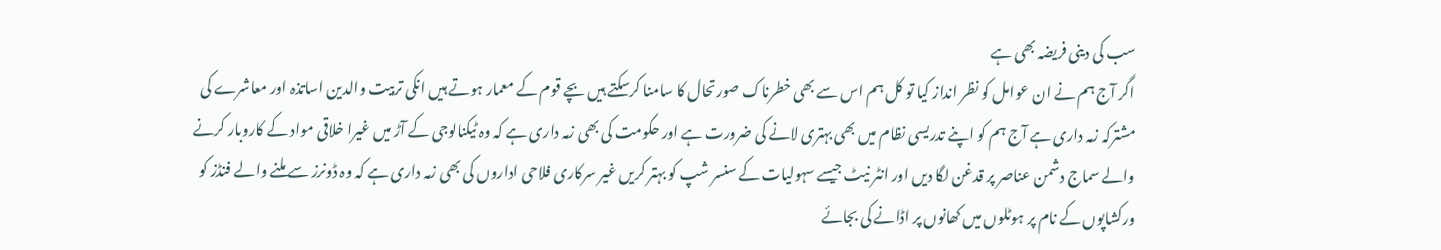سب کی دینی فریضہ بھی ہے
اگر آج ہم نے ان عوامل کو نظر انداز کیا تو کل ہم اس سے بھی خطرناک صورتحال کا سامنا کرسکتے ہیں بچے قوم کے معمار ہوتے ہیں انکی تربیت والدین اساتذہ اور معاشرے کی مشترکہ زمہ داری ہے آج ہم کو اپنے تدریسی نظام میں بھی بہتری لانے کی ضرورت ہے اور حکومت کی بھی زمہ داری ہے کہ وہ ٹیکنالوجی کے آڑ میں غیرا خلاقی مواد کے کاروبار کرنے والے سماج دشمن عناصر پر قدغن لگا دیں اور انٹر نیٹ جیسے سہولیات کے سنسر شپ کو بہتر کریں غیر سرکاری فلاحی اداروں کی بھی زمہ داری ہے کہ وہ ڈونرز سے ملنے والے فنڈز کو ورکشاپوں کے نام پر ہوٹلوں میں کھانوں پر اڈانے کی بجائے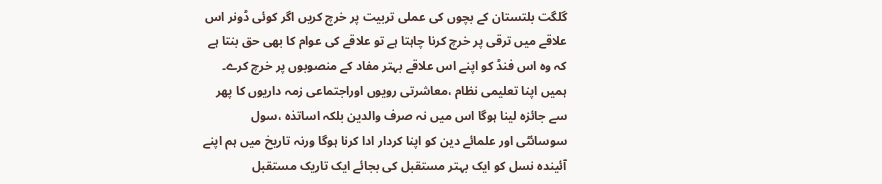گلگت بلتستان کے بچوں کی عملی تربیت پر خرچ کریں اگر کوئی ڈونر اس علاقے میں ترقی پر خرچ کرنا چاہتا ہے تو علاقے کی عوام کا بھی حق بنتا ہے کہ وہ اس فنڈ کو اپنے اس علاقے بہتر مفاد کے منصوبوں پر خرچ کرے۔
ہمیں اپنا تعلیمی نظام ،معاشرتی رویوں اوراجتماعی زمہ داریوں کا پھر سے جائزہ لینا ہوگا اس میں نہ صرف والدین بلکہ اساتذہ ،سول سوسائٹی اور علمائے دین کو اپنا کردار ادا کرنا ہوگا ورنہ تاریخ میں ہم اپنے آئیندہ نسل کو ایک بہتر مستقبل کی بجائے ایک تاریک مستقبل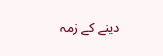دینے کے زمہ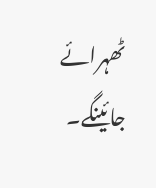ٹھہرائے جائینگے۔